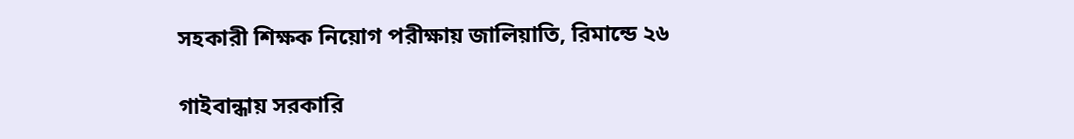সহকারী শিক্ষক নিয়োগ পরীক্ষায় জালিয়াতি, রিমান্ডে ২৬

গাইবান্ধায় সরকারি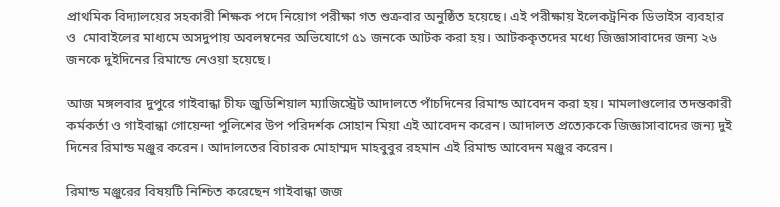প্রাথমিক বিদ্যালয়ের সহকারী শিক্ষক পদে নিয়োগ পরীক্ষা গত শুক্রবার অনুষ্ঠিত হয়েছে। এই পরীক্ষায় ইলেকট্রনিক ডিভাইস ব্যবহার ও  মোবাইলের মাধ্যমে অসদুপায় অবলম্বনের অভিযোগে ৫১ জনকে আটক করা হয়। আটককৃতদের মধ্যে জিজ্ঞাসাবাদের জন্য ২৬ জনকে দুইদিনের রিমান্ডে নেওয়া হয়েছে।

আজ মঙ্গলবার দুপুরে গাইবান্ধা চীফ জুডিশিয়াল ম্যাজিস্ট্রেট আদালতে পাঁচদিনের রিমান্ড আবেদন করা হয়। মামলাগুলোর তদন্তকারী কর্মকর্তা ও গাইবান্ধা গোয়েন্দা পুলিশের উপ পরিদর্শক সোহান মিয়া এই আবেদন করেন। আদালত প্রত্যেককে জিজ্ঞাসাবাদের জন্য দুই দিনের রিমান্ড মঞ্জুর করেন। আদালতের বিচারক মোহাম্মদ মাহবুবুর রহমান এই রিমান্ড আবেদন মঞ্জুর করেন।

রিমান্ড মঞ্জুরের বিষয়টি নিশ্চিত করেছেন গাইবান্ধা জজ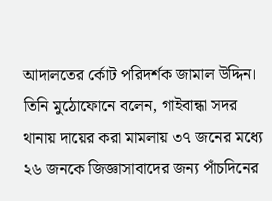আদালতের র্কোট পরিদর্শক জামাল উদ্দিন। তিনি মুঠোফোনে বলেন, গাইবান্ধা সদর থানায় দায়ের করা মামলায় ৩৭ জনের মধ্যে ২৬ জনকে জিজ্ঞাসাবাদের জন্য পাঁচদিনের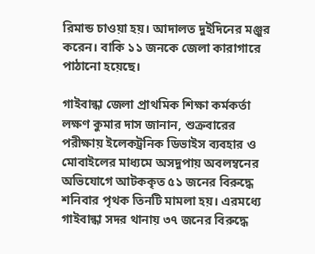রিমান্ড চাওয়া হয়। আদালত দুইদিনের মঞ্জুর করেন। বাকি ১১ জনকে জেলা কারাগারে পাঠানো হয়েছে।

গাইবান্ধা জেলা প্রাথমিক শিক্ষা কর্মকর্তা লক্ষণ কুমার দাস জানান, শুক্রবারের পরীক্ষায় ইলেকট্রনিক ডিভাইস ব্যবহার ও  মোবাইলের মাধ্যমে অসদুপায় অবলম্বনের অভিযোগে আটককৃত ৫১ জনের বিরুদ্ধে শনিবার পৃথক তিনটি মামলা হয়। এরমধ্যে গাইবান্ধা সদর থানায় ৩৭ জনের বিরুদ্ধে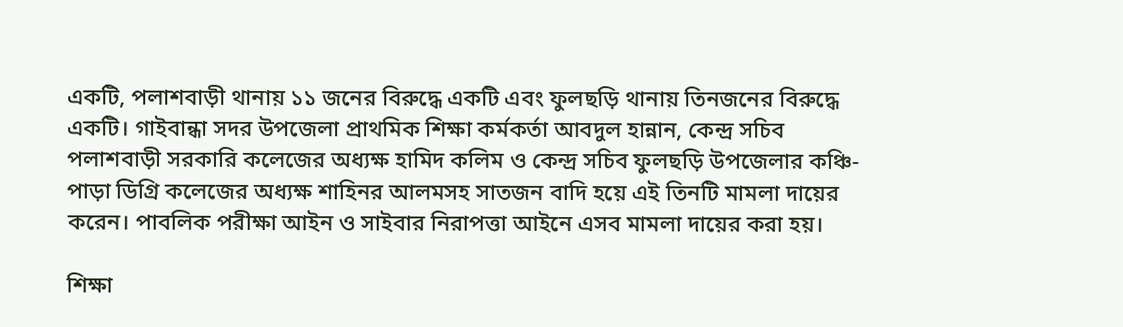একটি, পলাশবাড়ী থানায় ১১ জনের বিরুদ্ধে একটি এবং ফুলছড়ি থানায় তিনজনের বিরুদ্ধে একটি। গাইবান্ধা সদর উপজেলা প্রাথমিক শিক্ষা কর্মকর্তা আবদুল হান্নান, কেন্দ্র সচিব পলাশবাড়ী সরকারি কলেজের অধ্যক্ষ হামিদ কলিম ও কেন্দ্র সচিব ফুলছড়ি উপজেলার কঞ্চি-পাড়া ডিগ্রি কলেজের অধ্যক্ষ শাহিনর আলমসহ সাতজন বাদি হয়ে এই তিনটি মামলা দায়ের করেন। পাবলিক পরীক্ষা আইন ও সাইবার নিরাপত্তা আইনে এসব মামলা দায়ের করা হয়।

শিক্ষা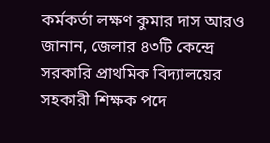কর্মকর্তা লক্ষণ কুমার দাস আরও জানান, জেলার ৪৩টি কেন্দ্রে সরকারি প্রাথমিক বিদ্যালয়ের সহকারী শিক্ষক পদে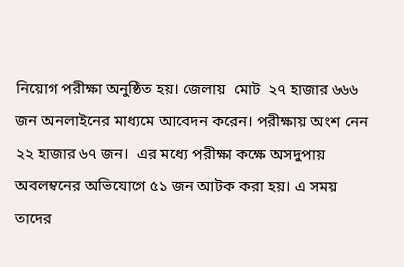নিয়োগ পরীক্ষা অনুষ্ঠিত হয়। জেলায়  মোট  ২৭ হাজার ৬৬৬ জন অনলাইনের মাধ্যমে আবেদন করেন। পরীক্ষায় অংশ নেন ২২ হাজার ৬৭ জন।  এর মধ্যে পরীক্ষা কক্ষে অসদুপায় অবলম্বনের অভিযোগে ৫১ জন আটক করা হয়। এ সময় তাদের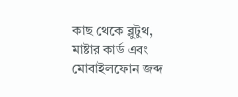কাছ থেকে ব্লুটুথ, মাষ্টার কার্ড এবং মোবাইলফোন জব্দ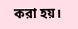করা হয়।